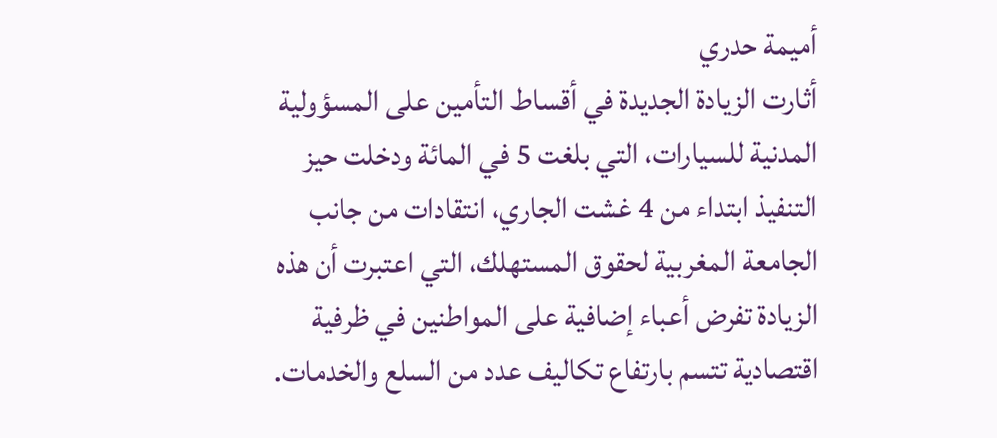أميمة حدري
أثارت الزيادة الجديدة في أقساط التأمين على المسؤولية المدنية للسيارات، التي بلغت 5 في المائة ودخلت حيز التنفيذ ابتداء من 4 غشت الجاري، انتقادات من جانب الجامعة المغربية لحقوق المستهلك، التي اعتبرت أن هذه الزيادة تفرض أعباء إضافية على المواطنين في ظرفية اقتصادية تتسم بارتفاع تكاليف عدد من السلع والخدمات.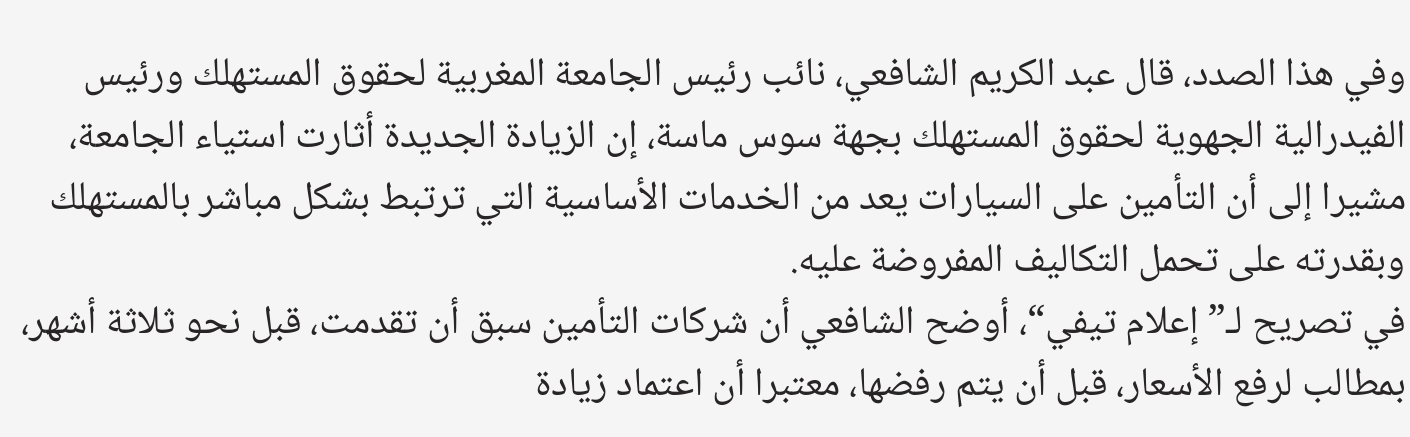وفي هذا الصدد، قال عبد الكريم الشافعي، نائب رئيس الجامعة المغربية لحقوق المستهلك ورئيس الفيدرالية الجهوية لحقوق المستهلك بجهة سوس ماسة، إن الزيادة الجديدة أثارت استياء الجامعة، مشيرا إلى أن التأمين على السيارات يعد من الخدمات الأساسية التي ترتبط بشكل مباشر بالمستهلك وبقدرته على تحمل التكاليف المفروضة عليه.
في تصريح لـ”إعلام تيفي“، أوضح الشافعي أن شركات التأمين سبق أن تقدمت، قبل نحو ثلاثة أشهر، بمطالب لرفع الأسعار، قبل أن يتم رفضها، معتبرا أن اعتماد زيادة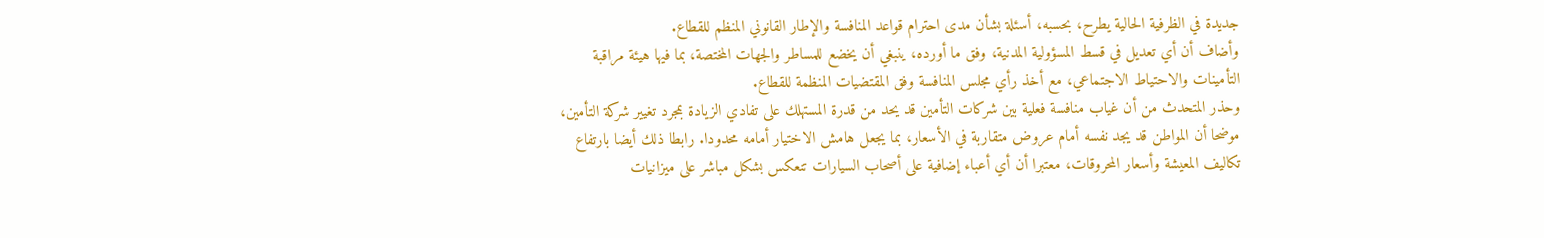جديدة في الظرفية الحالية يطرح، بحسبه، أسئلة بشأن مدى احترام قواعد المنافسة والإطار القانوني المنظم للقطاع.
وأضاف أن أي تعديل في قسط المسؤولية المدنية، وفق ما أورده، ينبغي أن يخضع للمساطر والجهات المختصة، بما فيها هيئة مراقبة التأمينات والاحتياط الاجتماعي، مع أخذ رأي مجلس المنافسة وفق المقتضيات المنظمة للقطاع.
وحذر المتحدث من أن غياب منافسة فعلية بين شركات التأمين قد يحد من قدرة المستهلك على تفادي الزيادة بمجرد تغيير شركة التأمين، موضحا أن المواطن قد يجد نفسه أمام عروض متقاربة في الأسعار، بما يجعل هامش الاختيار أمامه محدودا. رابطا ذلك أيضا بارتفاع تكاليف المعيشة وأسعار المحروقات، معتبرا أن أي أعباء إضافية على أصحاب السيارات تنعكس بشكل مباشر على ميزانيات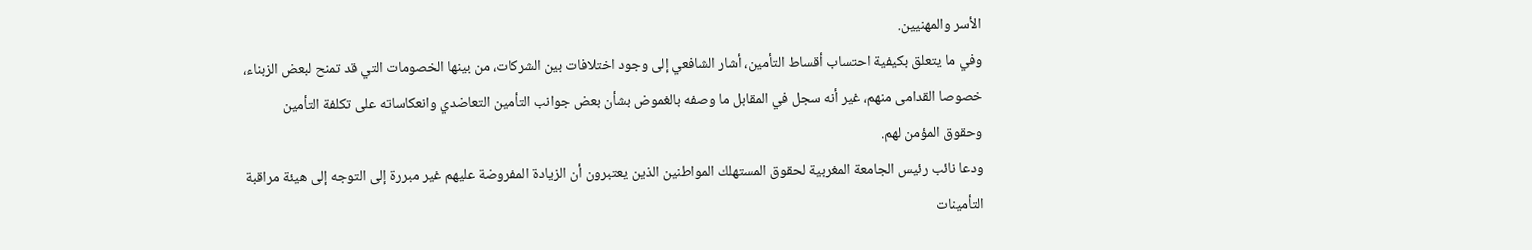الأسر والمهنيين.
وفي ما يتعلق بكيفية احتساب أقساط التأمين، أشار الشافعي إلى وجود اختلافات بين الشركات، من بينها الخصومات التي قد تمنح لبعض الزبناء، خصوصا القدامى منهم، غير أنه سجل في المقابل ما وصفه بالغموض بشأن بعض جوانب التأمين التعاضدي وانعكاساته على تكلفة التأمين وحقوق المؤمن لهم.
ودعا نائب رئيس الجامعة المغربية لحقوق المستهلك المواطنين الذين يعتبرون أن الزيادة المفروضة عليهم غير مبررة إلى التوجه إلى هيئة مراقبة التأمينات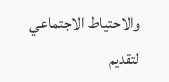والاحتياط الاجتماعي لتقديم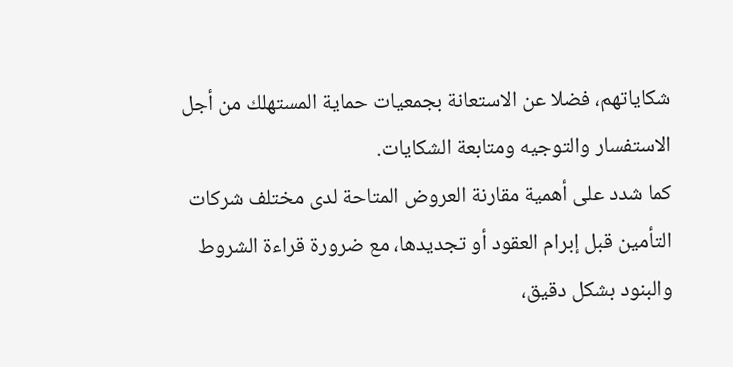شكاياتهم، فضلا عن الاستعانة بجمعيات حماية المستهلك من أجل الاستفسار والتوجيه ومتابعة الشكايات.
كما شدد على أهمية مقارنة العروض المتاحة لدى مختلف شركات التأمين قبل إبرام العقود أو تجديدها، مع ضرورة قراءة الشروط والبنود بشكل دقيق،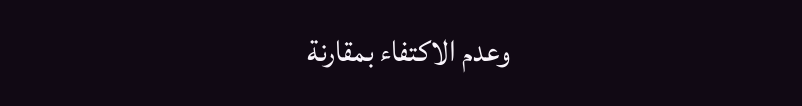وعدم الاكتفاء بمقارنة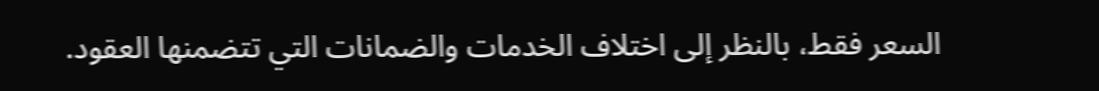السعر فقط، بالنظر إلى اختلاف الخدمات والضمانات التي تتضمنها العقود.